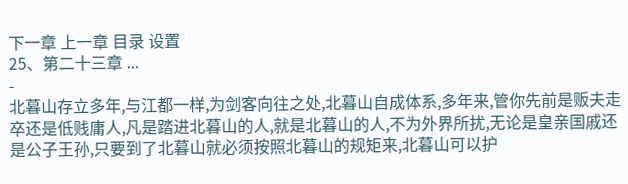下一章 上一章 目录 设置
25、第二十三章 ...
-
北暮山存立多年,与江都一样,为剑客向往之处,北暮山自成体系,多年来,管你先前是贩夫走卒还是低贱庸人,凡是踏进北暮山的人,就是北暮山的人,不为外界所扰,无论是皇亲国戚还是公子王孙,只要到了北暮山就必须按照北暮山的规矩来,北暮山可以护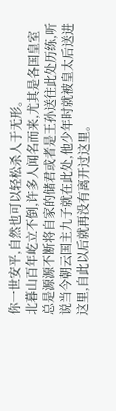你一世安平,自然也可以轻松杀人于无形。
北暮山百年屹立不倒,许多人闻名而来,尤其是各国皇室总是源源不断将自家的储君或者是王孙送往此处历练,听说当今朝云国主九子就在此处,他少年时就被皇太后送进这里,自此以后就再没有离开过这里。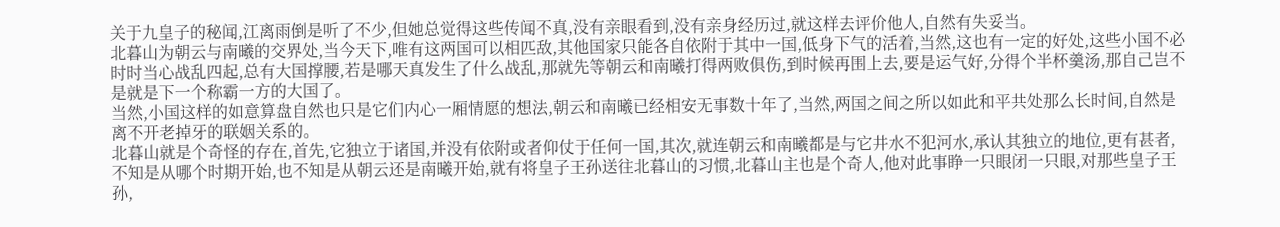关于九皇子的秘闻,江离雨倒是听了不少,但她总觉得这些传闻不真,没有亲眼看到,没有亲身经历过,就这样去评价他人,自然有失妥当。
北暮山为朝云与南曦的交界处,当今天下,唯有这两国可以相匹敌,其他国家只能各自依附于其中一国,低身下气的活着,当然,这也有一定的好处,这些小国不必时时当心战乱四起,总有大国撑腰,若是哪天真发生了什么战乱,那就先等朝云和南曦打得两败俱伤,到时候再围上去,要是运气好,分得个半杯羹汤,那自己岂不是就是下一个称霸一方的大国了。
当然,小国这样的如意算盘自然也只是它们内心一厢情愿的想法,朝云和南曦已经相安无事数十年了,当然,两国之间之所以如此和平共处那么长时间,自然是离不开老掉牙的联姻关系的。
北暮山就是个奇怪的存在,首先,它独立于诸国,并没有依附或者仰仗于任何一国,其次,就连朝云和南曦都是与它井水不犯河水,承认其独立的地位,更有甚者,不知是从哪个时期开始,也不知是从朝云还是南曦开始,就有将皇子王孙送往北暮山的习惯,北暮山主也是个奇人,他对此事睁一只眼闭一只眼,对那些皇子王孙,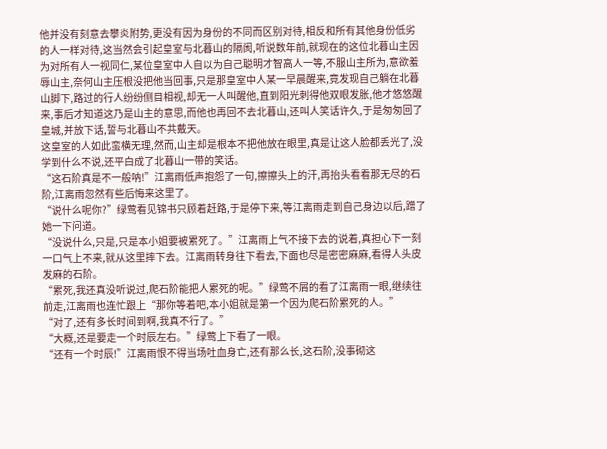他并没有刻意去攀炎附势,更没有因为身份的不同而区别对待,相反和所有其他身份低劣的人一样对待,这当然会引起皇室与北暮山的隔阂,听说数年前,就现在的这位北暮山主因为对所有人一视同仁,某位皇室中人自以为自己聪明才智高人一等,不服山主所为,意欲羞辱山主,奈何山主压根没把他当回事,只是那皇室中人某一早晨醒来,竟发现自己躺在北暮山脚下,路过的行人纷纷侧目相视,却无一人叫醒他,直到阳光刺得他双眼发胀,他才悠悠醒来,事后才知道这乃是山主的意思,而他也再回不去北暮山,还叫人笑话许久,于是匆匆回了皇城,并放下话,誓与北暮山不共戴天。
这皇室的人如此蛮横无理,然而,山主却是根本不把他放在眼里,真是让这人脸都丢光了,没学到什么不说,还平白成了北暮山一带的笑话。
“这石阶真是不一般呐!”江离雨低声抱怨了一句,擦擦头上的汗,再抬头看看那无尽的石阶,江离雨忽然有些后悔来这里了。
“说什么呢你?”绿莺看见锦书只顾着赶路,于是停下来,等江离雨走到自己身边以后,蹭了她一下问道。
“没说什么,只是,只是本小姐要被累死了。”江离雨上气不接下去的说着,真担心下一刻一口气上不来,就从这里摔下去。江离雨转身往下看去,下面也尽是密密麻麻,看得人头皮发麻的石阶。
“累死,我还真没听说过,爬石阶能把人累死的呢。”绿莺不屑的看了江离雨一眼,继续往前走,江离雨也连忙跟上“那你等着吧,本小姐就是第一个因为爬石阶累死的人。”
“对了,还有多长时间到啊,我真不行了。”
“大概,还是要走一个时辰左右。”绿莺上下看了一眼。
“还有一个时辰!”江离雨恨不得当场吐血身亡,还有那么长,这石阶,没事砌这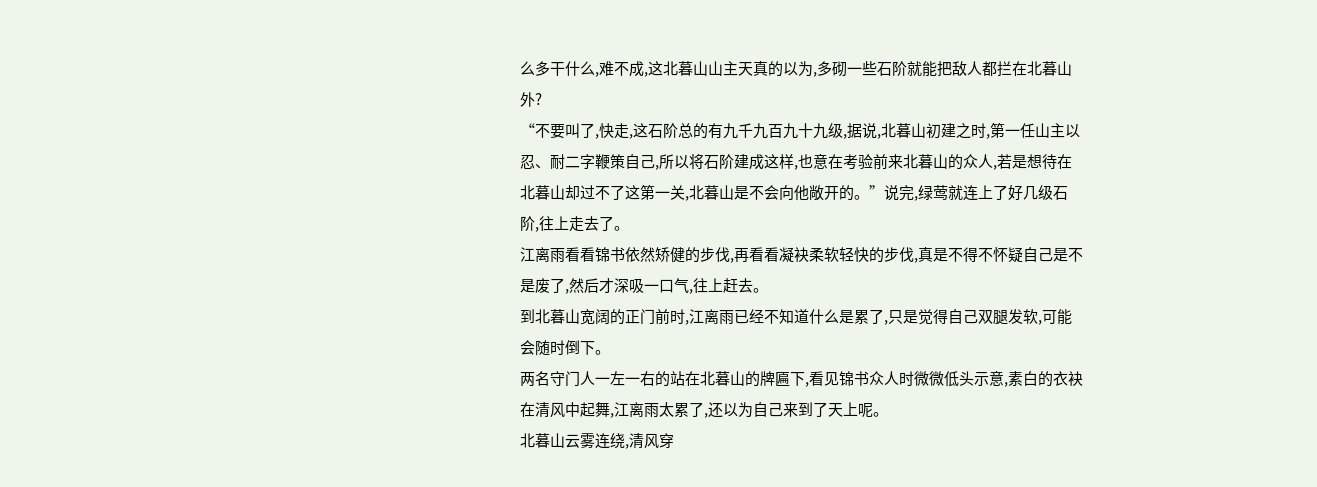么多干什么,难不成,这北暮山山主天真的以为,多砌一些石阶就能把敌人都拦在北暮山外?
“不要叫了,快走,这石阶总的有九千九百九十九级,据说,北暮山初建之时,第一任山主以忍、耐二字鞭策自己,所以将石阶建成这样,也意在考验前来北暮山的众人,若是想待在北暮山却过不了这第一关,北暮山是不会向他敞开的。”说完,绿莺就连上了好几级石阶,往上走去了。
江离雨看看锦书依然矫健的步伐,再看看凝袂柔软轻快的步伐,真是不得不怀疑自己是不是废了,然后才深吸一口气,往上赶去。
到北暮山宽阔的正门前时,江离雨已经不知道什么是累了,只是觉得自己双腿发软,可能会随时倒下。
两名守门人一左一右的站在北暮山的牌匾下,看见锦书众人时微微低头示意,素白的衣袂在清风中起舞,江离雨太累了,还以为自己来到了天上呢。
北暮山云雾连绕,清风穿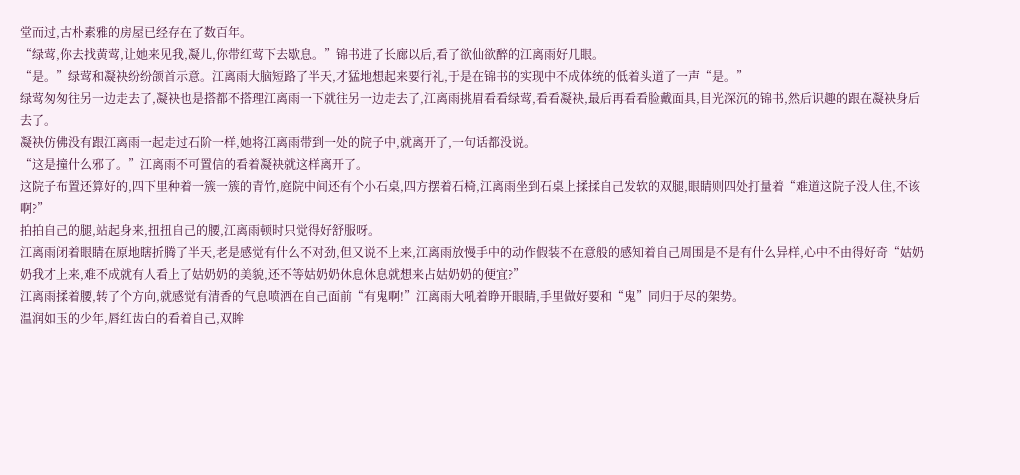堂而过,古朴素雅的房屋已经存在了数百年。
“绿莺,你去找黄莺,让她来见我,凝儿,你带红莺下去歇息。”锦书进了长廊以后,看了欲仙欲醉的江离雨好几眼。
“是。”绿莺和凝袂纷纷颌首示意。江离雨大脑短路了半天,才猛地想起来要行礼,于是在锦书的实现中不成体统的低着头道了一声“是。”
绿莺匆匆往另一边走去了,凝袂也是搭都不搭理江离雨一下就往另一边走去了,江离雨挑眉看看绿莺,看看凝袂,最后再看看脸戴面具,目光深沉的锦书,然后识趣的跟在凝袂身后去了。
凝袂仿佛没有跟江离雨一起走过石阶一样,她将江离雨带到一处的院子中,就离开了,一句话都没说。
“这是撞什么邪了。”江离雨不可置信的看着凝袂就这样离开了。
这院子布置还算好的,四下里种着一簇一簇的青竹,庭院中间还有个小石桌,四方摆着石椅,江离雨坐到石桌上揉揉自己发软的双腿,眼睛则四处打量着“难道这院子没人住,不该啊?”
拍拍自己的腿,站起身来,扭扭自己的腰,江离雨顿时只觉得好舒服呀。
江离雨闭着眼睛在原地瞎折腾了半天,老是感觉有什么不对劲,但又说不上来,江离雨放慢手中的动作假装不在意般的感知着自己周围是不是有什么异样,心中不由得好奇“姑奶奶我才上来,难不成就有人看上了姑奶奶的美貌,还不等姑奶奶休息休息就想来占姑奶奶的便宜?”
江离雨揉着腰,转了个方向,就感觉有清香的气息喷洒在自己面前“有鬼啊!”江离雨大吼着睁开眼睛,手里做好要和“鬼”同归于尽的架势。
温润如玉的少年,唇红齿白的看着自己,双眸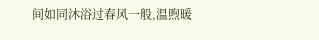间如同沐浴过春风一般,温煦暖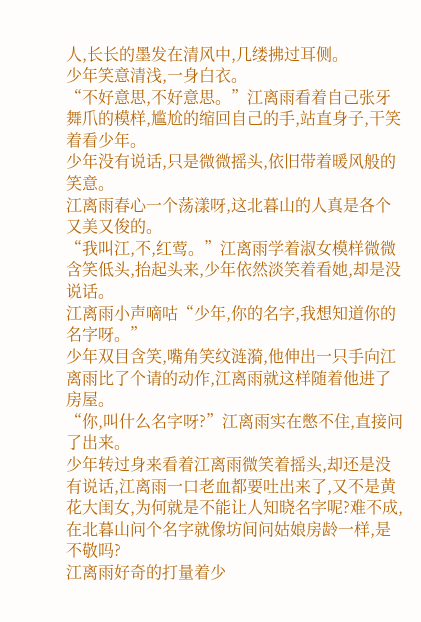人,长长的墨发在清风中,几缕拂过耳侧。
少年笑意清浅,一身白衣。
“不好意思,不好意思。”江离雨看着自己张牙舞爪的模样,尴尬的缩回自己的手,站直身子,干笑着看少年。
少年没有说话,只是微微摇头,依旧带着暖风般的笑意。
江离雨春心一个荡漾呀,这北暮山的人真是各个又美又俊的。
“我叫江,不,红莺。”江离雨学着淑女模样微微含笑低头,抬起头来,少年依然淡笑着看她,却是没说话。
江离雨小声嘀咕“少年,你的名字,我想知道你的名字呀。”
少年双目含笑,嘴角笑纹涟漪,他伸出一只手向江离雨比了个请的动作,江离雨就这样随着他进了房屋。
“你,叫什么名字呀?”江离雨实在憋不住,直接问了出来。
少年转过身来看着江离雨微笑着摇头,却还是没有说话,江离雨一口老血都要吐出来了,又不是黄花大闺女,为何就是不能让人知晓名字呢?难不成,在北暮山问个名字就像坊间问姑娘房龄一样,是不敬吗?
江离雨好奇的打量着少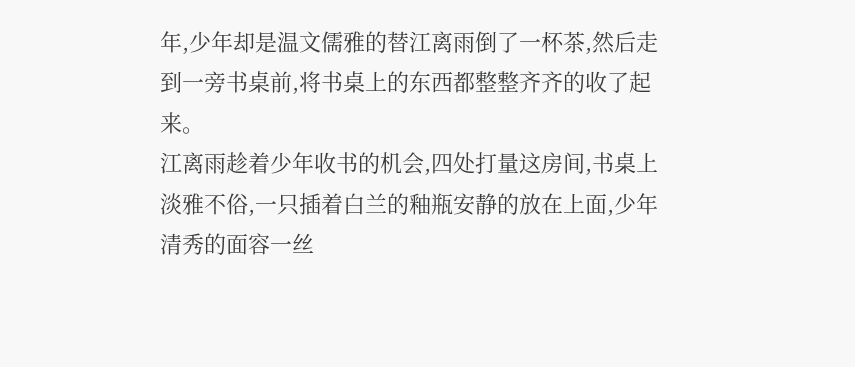年,少年却是温文儒雅的替江离雨倒了一杯茶,然后走到一旁书桌前,将书桌上的东西都整整齐齐的收了起来。
江离雨趁着少年收书的机会,四处打量这房间,书桌上淡雅不俗,一只插着白兰的釉瓶安静的放在上面,少年清秀的面容一丝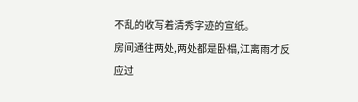不乱的收写着清秀字迹的宣纸。
房间通往两处,两处都是卧榻,江离雨才反应过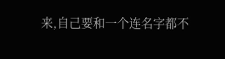来,自己要和一个连名字都不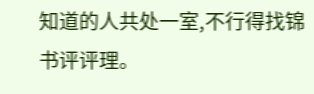知道的人共处一室,不行得找锦书评评理。